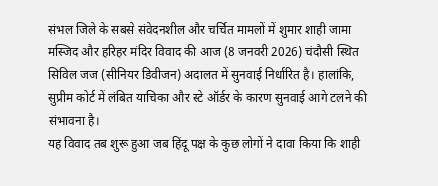संभल जिले के सबसे संवेदनशील और चर्चित मामलों में शुमार शाही जामा मस्जिद और हरिहर मंदिर विवाद की आज (8 जनवरी 2026) चंदौसी स्थित सिविल जज (सीनियर डिवीजन) अदालत में सुनवाई निर्धारित है। हालांकि, सुप्रीम कोर्ट में लंबित याचिका और स्टे ऑर्डर के कारण सुनवाई आगे टलने की संभावना है।
यह विवाद तब शुरू हुआ जब हिंदू पक्ष के कुछ लोगों ने दावा किया कि शाही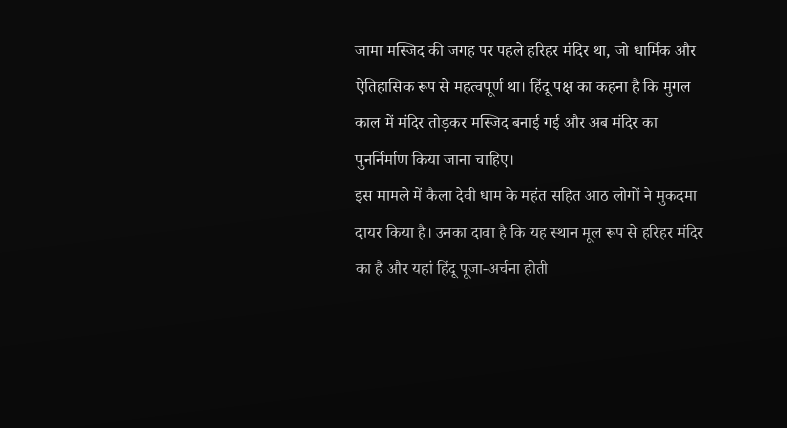जामा मस्जिद की जगह पर पहले हरिहर मंदिर था, जो धार्मिक और ऐतिहासिक रूप से महत्वपूर्ण था। हिंदू पक्ष का कहना है कि मुगल काल में मंदिर तोड़कर मस्जिद बनाई गई और अब मंदिर का पुनर्निर्माण किया जाना चाहिए।
इस मामले में कैला देवी धाम के महंत सहित आठ लोगों ने मुकदमा दायर किया है। उनका दावा है कि यह स्थान मूल रूप से हरिहर मंदिर का है और यहां हिंदू पूजा-अर्चना होती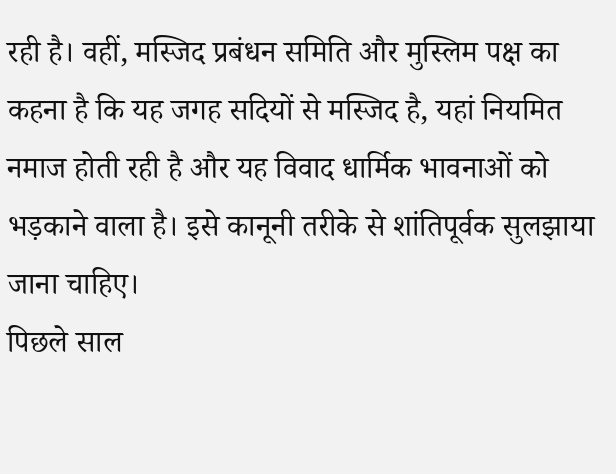रही है। वहीं, मस्जिद प्रबंधन समिति और मुस्लिम पक्ष का कहना है कि यह जगह सदियों से मस्जिद है, यहां नियमित नमाज होती रही है और यह विवाद धार्मिक भावनाओं को भड़काने वाला है। इसे कानूनी तरीके से शांतिपूर्वक सुलझाया जाना चाहिए।
पिछले साल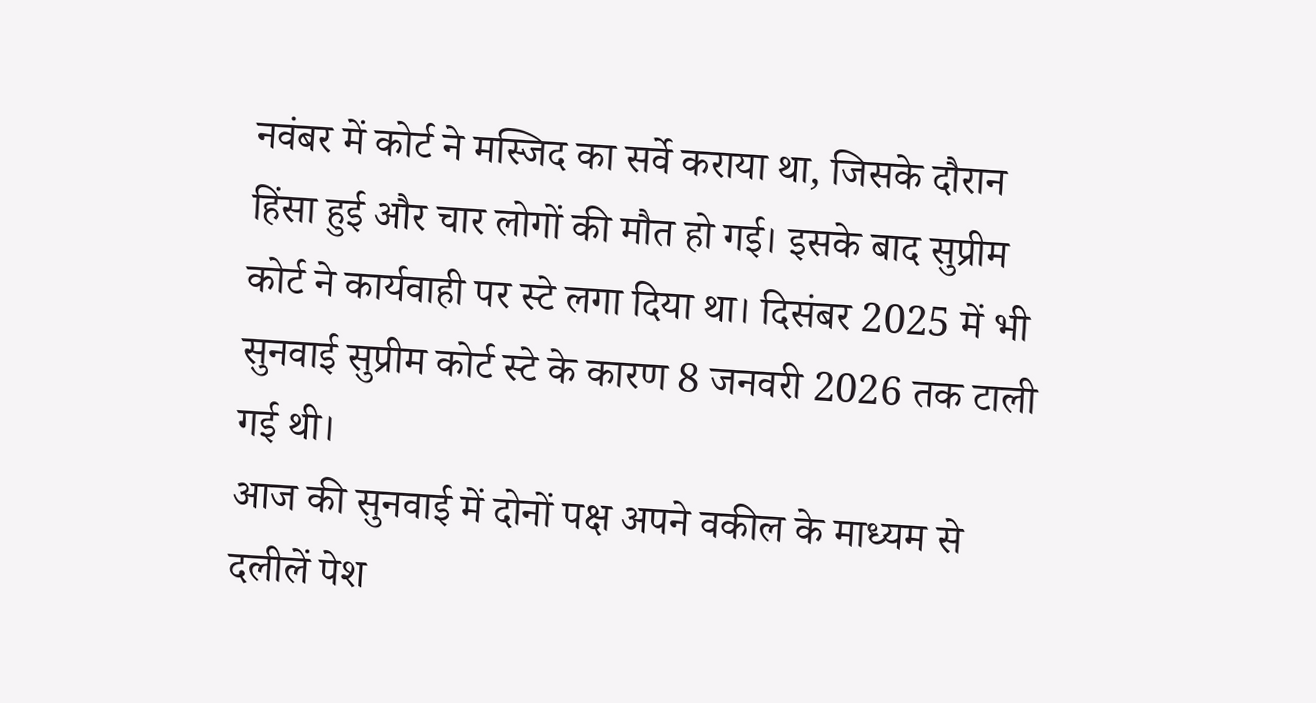नवंबर में कोर्ट ने मस्जिद का सर्वे कराया था, जिसके दौरान हिंसा हुई और चार लोगों की मौत हो गई। इसके बाद सुप्रीम कोर्ट ने कार्यवाही पर स्टे लगा दिया था। दिसंबर 2025 में भी सुनवाई सुप्रीम कोर्ट स्टे के कारण 8 जनवरी 2026 तक टाली गई थी।
आज की सुनवाई में दोनों पक्ष अपने वकील के माध्यम से दलीलें पेश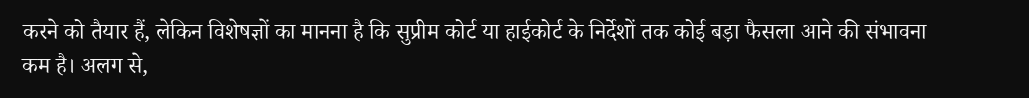करने को तैयार हैं, लेकिन विशेषज्ञों का मानना है कि सुप्रीम कोर्ट या हाईकोर्ट के निर्देशों तक कोई बड़ा फैसला आने की संभावना कम है। अलग से,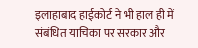इलाहाबाद हाईकोर्ट ने भी हाल ही में संबंधित याचिका पर सरकार और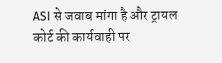ASI से जवाब मांगा है और ट्रायल कोर्ट की कार्यवाही पर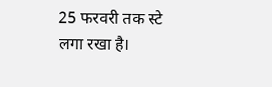25 फरवरी तक स्टे लगा रखा है।